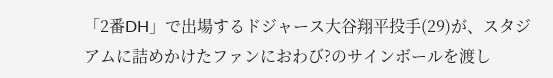「2番DH」で出場するドジャース大谷翔平投手(29)が、スタジアムに詰めかけたファンにおわび?のサインボールを渡し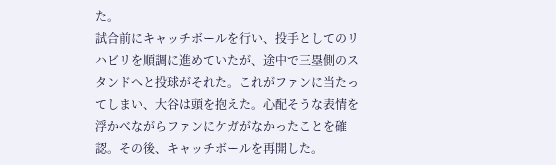た。
試合前にキャッチボールを行い、投手としてのリハビリを順調に進めていたが、途中で三塁側のスタンドへと投球がそれた。これがファンに当たってしまい、大谷は頭を抱えた。心配そうな表情を浮かべながらファンにケガがなかったことを確認。その後、キャッチボールを再開した。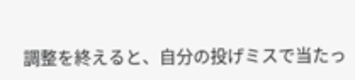調整を終えると、自分の投げミスで当たっ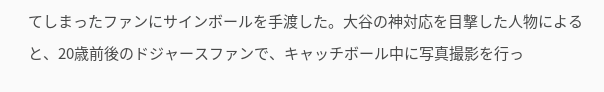てしまったファンにサインボールを手渡した。大谷の神対応を目撃した人物によると、20歳前後のドジャースファンで、キャッチボール中に写真撮影を行っ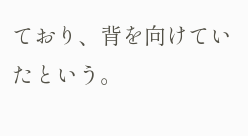ており、背を向けていたという。